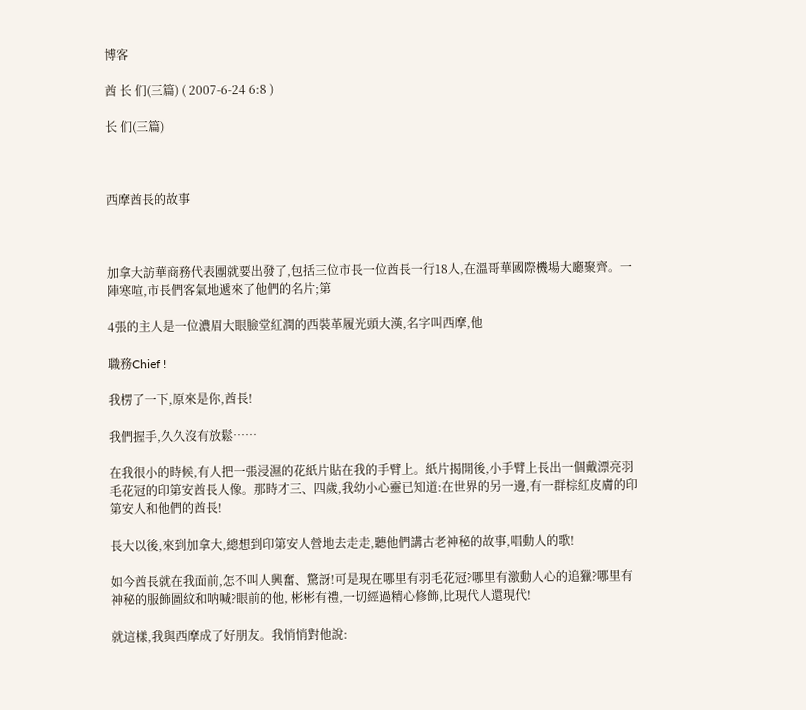博客

酋 长 们(三篇) ( 2007-6-24 6:8 )

长 们(三篇)



西摩酋長的故事



加拿大訪華商務代表團就要出發了,包括三位市長一位酋長一行18人,在溫哥華國際機場大廳聚齊。一陣寒喧,市長們客氣地遞來了他們的名片;第

4張的主人是一位濃眉大眼臉堂紅潤的西裝革履光頭大漢,名字叫西摩,他

職務Chief !

我楞了一下,原來是你,酋長!

我們握手,久久沒有放鬆……

在我很小的時候,有人把一張浸濕的花紙片貼在我的手臂上。紙片揭開後,小手臂上長出一個戴漂亮羽毛花冠的印第安酋長人像。那時才三、四歲,我幼小心靈已知道:在世界的另一邊,有一群棕紅皮膚的印第安人和他們的酋長!

長大以後,來到加拿大,總想到印第安人營地去走走,聽他們講古老神秘的故事,唱動人的歌!

如今酋長就在我面前,怎不叫人興奮、驚訝!可是現在哪里有羽毛花冠?哪里有激動人心的追獵?哪里有神秘的服飾圖紋和呐喊?眼前的他, 彬彬有禮,一切經過精心修飾,比現代人還現代!

就這樣,我與西摩成了好朋友。我悄悄對他說: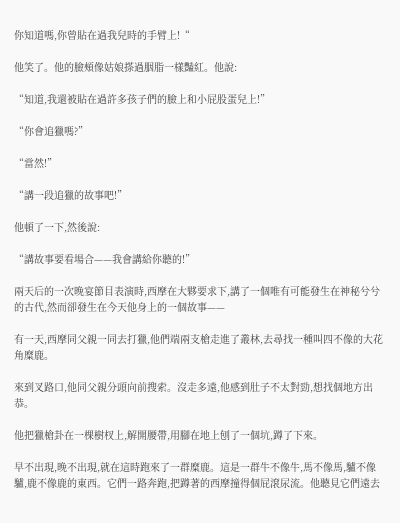你知道嗎,你曾貼在過我兒時的手臂上!“

他笑了。他的臉頰像姑娘搽過胭脂一樣豔紅。他說:

“知道,我還被貼在過許多孩子們的臉上和小屁股蛋兒上!”

“你會追獵嗎?”

“當然!”

“講一段追獵的故事吧!”

他頓了一下,然後說:

“講故事要看場合——我會講給你聽的!”

兩天后的一次晚宴節目表演時,西摩在大夥要求下,講了一個唯有可能發生在神秘兮兮的古代,然而卻發生在今天他身上的一個故事——

有一天,西摩同父親一同去打獵,他們端兩支槍走進了叢林,去尋找一種叫四不像的大花角糜鹿。

來到叉路口,他同父親分頭向前搜索。沒走多遠,他感到肚子不太對勁,想找個地方出恭。

他把獵槍卦在一棵樹杈上,解開腰帶,用腳在地上刨了一個坑,蹲了下來。

早不出現,晚不出現,就在這時跑來了一群糜鹿。這是一群牛不像牛,馬不像馬,驢不像驢,鹿不像鹿的東西。它們一路奔跑,把蹲著的西摩撞得個屁滾尿流。他聽見它們遠去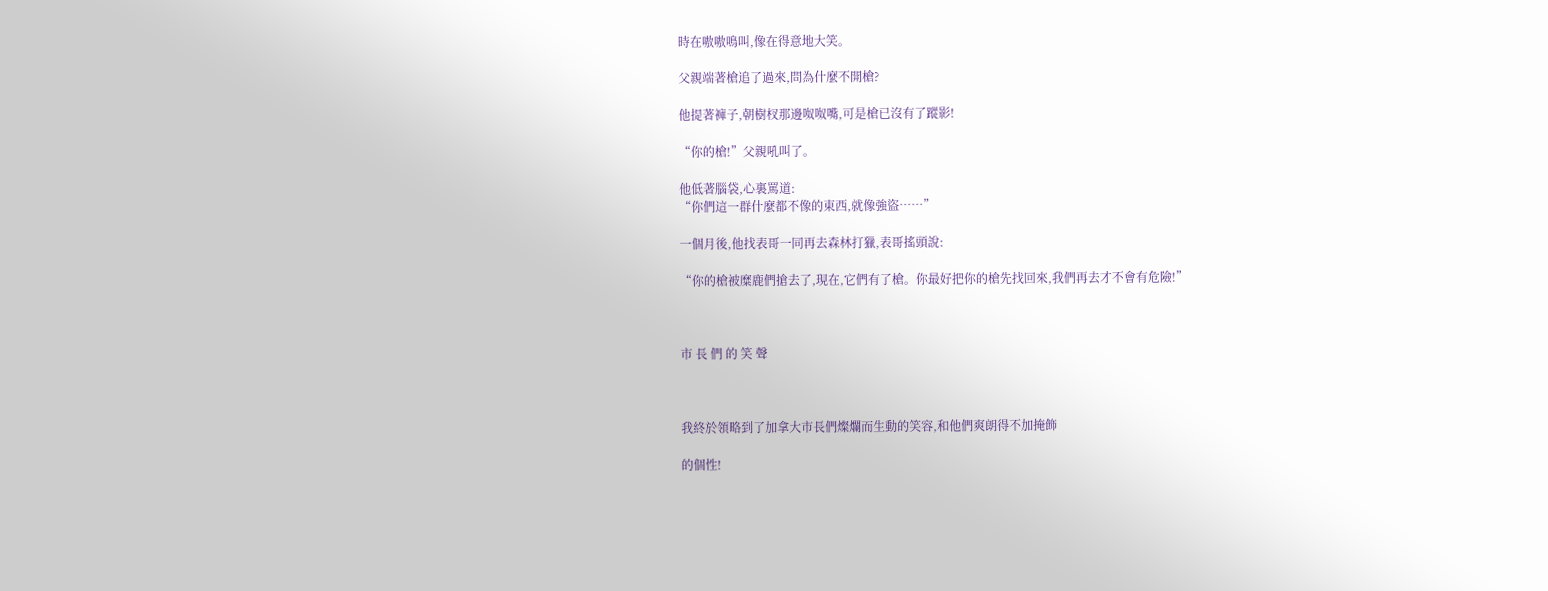時在嗷嗷鳴叫,像在得意地大笑。

父親端著槍追了過來,問為什麼不開槍?

他提著褲子,朝樹杈那邊呶呶嘴,可是槍已沒有了蹤影!

“你的槍!”父親吼叫了。

他低著腦袋,心裏罵道:
“你們這一群什麼都不像的東西,就像強盜……”

一個月後,他找表哥一同再去森林打獵,表哥搖頭說:

“你的槍被糜鹿們搶去了,現在,它們有了槍。你最好把你的槍先找回來,我們再去才不會有危險!”



市 長 們 的 笑 聲



我終於領略到了加拿大市長們燦爛而生動的笑容,和他們爽朗得不加掩飾

的個性!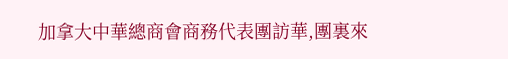加拿大中華總商會商務代表團訪華,團裏來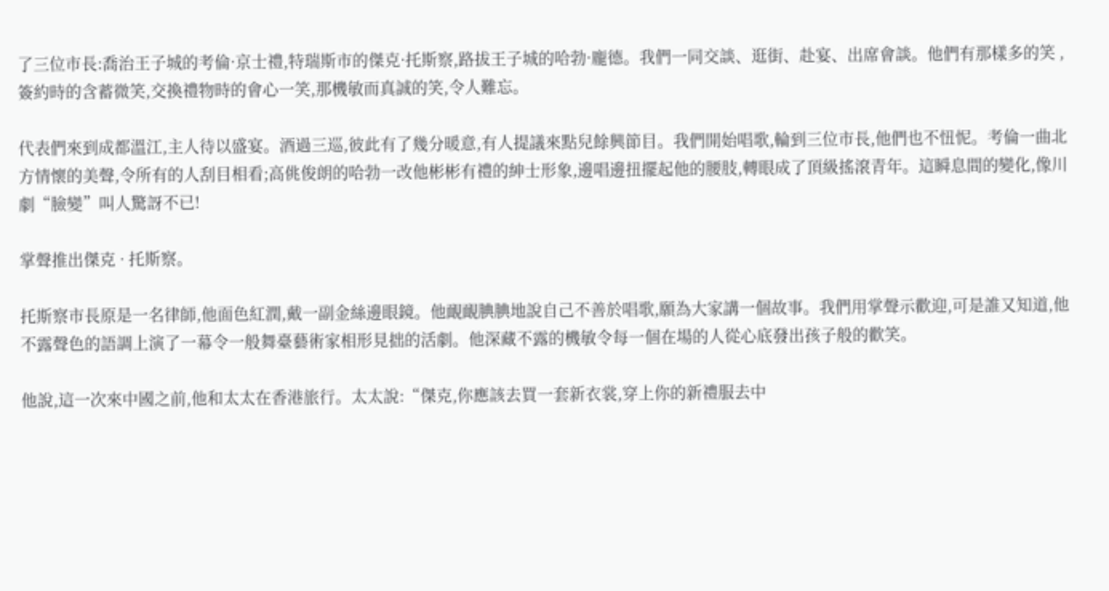了三位市長:喬治王子城的考倫·京士禮,特瑞斯市的傑克·托斯察,路拔王子城的哈勃·龐德。我們一同交談、逛街、赴宴、出席會談。他們有那樣多的笑 ,簽約時的含蓄微笑,交換禮物時的會心一笑,那機敏而真誠的笑,令人難忘。

代表們來到成都溫江,主人待以盛宴。酒過三巡,彼此有了幾分暖意,有人提議來點兒餘興節目。我們開始唱歌,輪到三位市長,他們也不忸怩。考倫一曲北方情懷的美聲,令所有的人刮目相看;高佻俊朗的哈勃一改他彬彬有禮的紳士形象,邊唱邊扭擺起他的腰肢,轉眼成了頂級搖滾青年。這瞬息間的變化,像川劇“臉變”叫人驚訝不已!

掌聲推出傑克 · 托斯察。

托斯察市長原是一名律師,他面色紅潤,戴一副金絲邊眼鏡。他靦靦腆腆地說自己不善於唱歌,願為大家講一個故事。我們用掌聲示歡迎,可是誰又知道,他不露聲色的語調上演了一幕令一般舞臺藝術家相形見拙的活劇。他深藏不露的機敏令每一個在場的人從心底發出孩子般的歡笑。

他說,這一次來中國之前,他和太太在香港旅行。太太說:“傑克,你應該去買一套新衣裳,穿上你的新禮服去中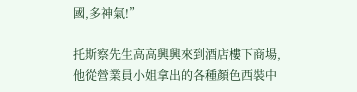國,多神氣!”

托斯察先生高高興興來到酒店樓下商場,他從營業員小姐拿出的各種顏色西裝中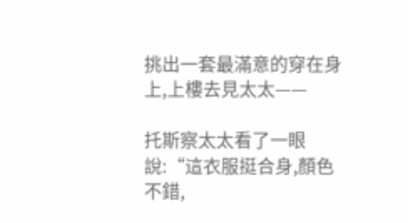挑出一套最滿意的穿在身上,上樓去見太太——

托斯察太太看了一眼說:“這衣服挺合身,顏色不錯,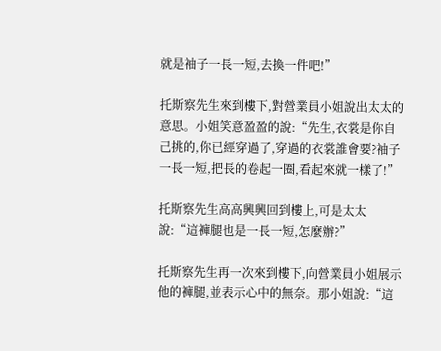就是袖子一長一短,去換一件吧!”

托斯察先生來到樓下,對營業員小姐說出太太的意思。小姐笑意盈盈的說:“先生,衣裳是你自己挑的,你已經穿過了,穿過的衣裳誰會要?袖子一長一短,把長的卷起一圈,看起來就一樣了!”

托斯察先生高高興興回到樓上,可是太太說:“這褲腿也是一長一短,怎麼辦?”

托斯察先生再一次來到樓下,向營業員小姐展示他的褲腿,並表示心中的無奈。那小姐說:“這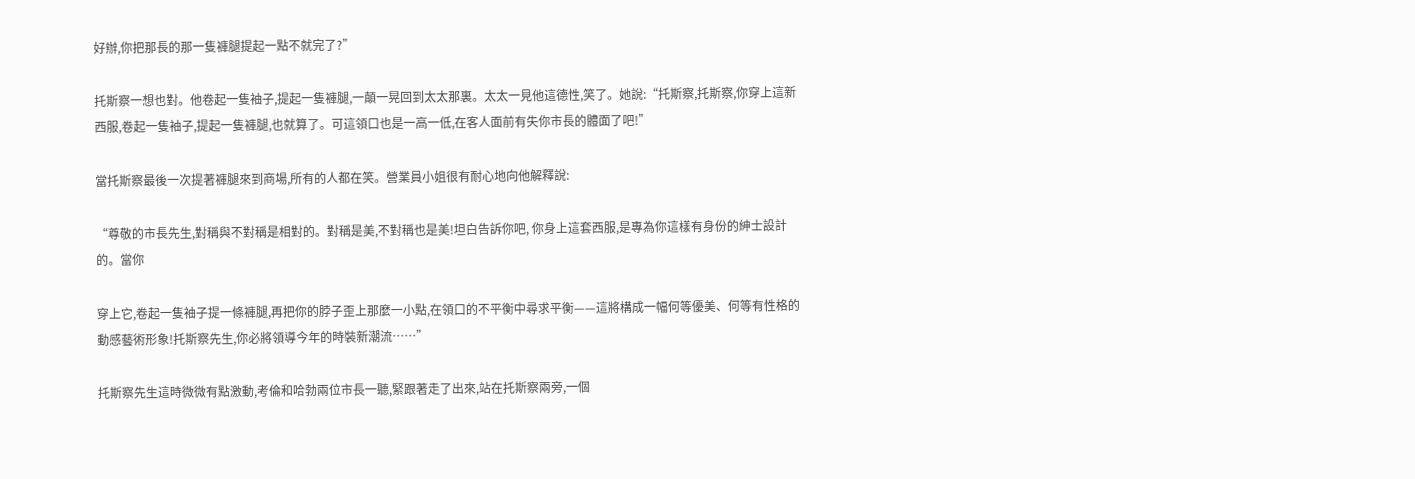好辦,你把那長的那一隻褲腿提起一點不就完了?”

托斯察一想也對。他卷起一隻袖子,提起一隻褲腿,一顛一晃回到太太那裏。太太一見他這德性,笑了。她說:“托斯察,托斯察,你穿上這新西服,卷起一隻袖子,提起一隻褲腿,也就算了。可這領口也是一高一低,在客人面前有失你市長的體面了吧!”

當托斯察最後一次提著褲腿來到商場,所有的人都在笑。營業員小姐很有耐心地向他解釋說:

“尊敬的市長先生,對稱與不對稱是相對的。對稱是美,不對稱也是美!坦白告訴你吧, 你身上這套西服,是專為你這樣有身份的紳士設計的。當你

穿上它,卷起一隻袖子提一條褲腿,再把你的脖子歪上那麼一小點,在領口的不平衡中尋求平衡——這將構成一幅何等優美、何等有性格的動感藝術形象!托斯察先生,你必將領導今年的時裝新潮流……”

托斯察先生這時微微有點激動,考倫和哈勃兩位市長一聽,緊跟著走了出來,站在托斯察兩旁,一個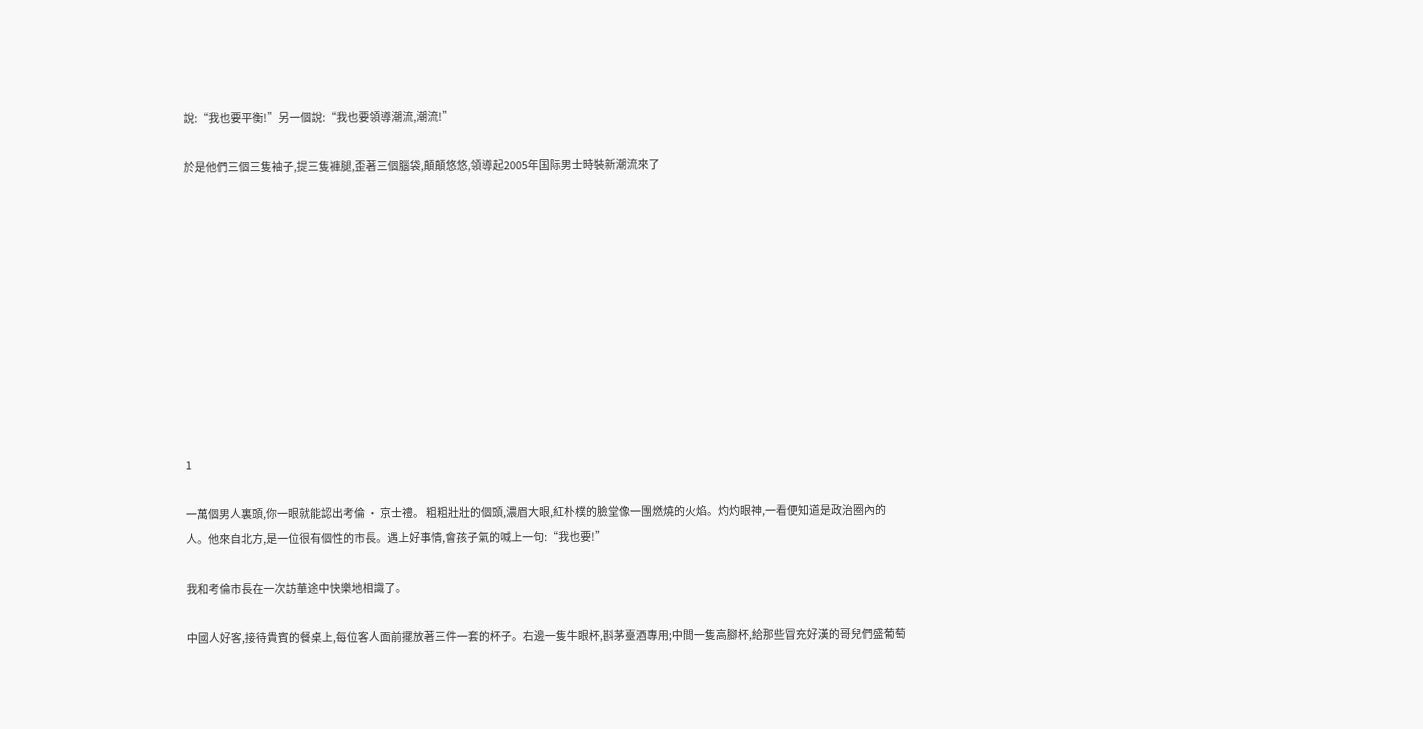說:“我也要平衡!”另一個說:“我也要領導潮流,潮流!”

於是他們三個三隻袖子,提三隻褲腿,歪著三個腦袋,顛顛悠悠,領導起2005年国际男士時裝新潮流來了











1

一萬個男人裏頭,你一眼就能認出考倫 · 京士禮。 粗粗壯壯的個頭,濃眉大眼,紅朴樸的臉堂像一團燃燒的火焰。灼灼眼神,一看便知道是政治圈內的人。他來自北方,是一位很有個性的市長。遇上好事情,會孩子氣的喊上一句:“我也要!”

我和考倫市長在一次訪華途中快樂地相識了。

中國人好客,接待貴賓的餐桌上,每位客人面前擺放著三件一套的杯子。右邊一隻牛眼杯,斟茅臺酒專用;中間一隻高腳杯,給那些冒充好漢的哥兒們盛葡萄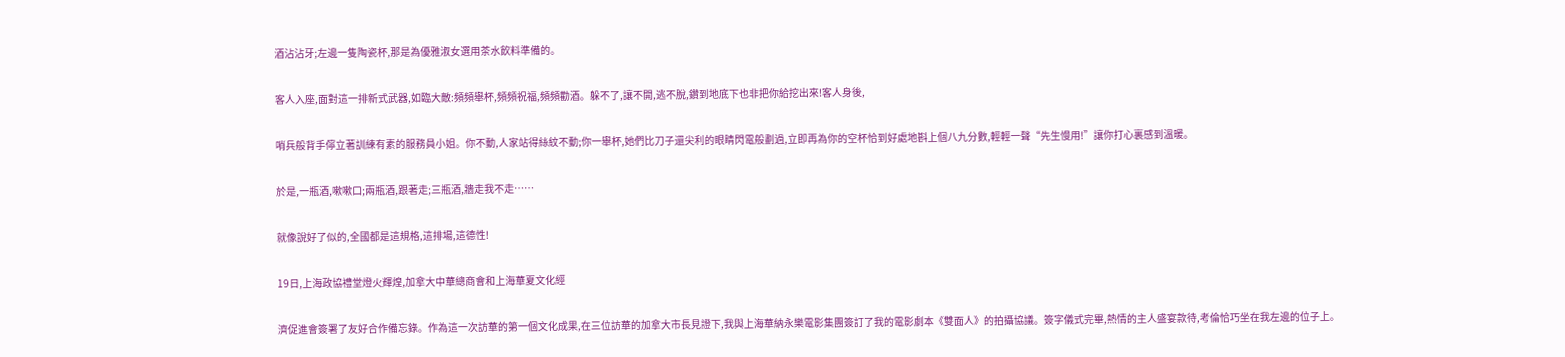酒沾沾牙;左邊一隻陶瓷杯,那是為優雅淑女選用茶水飲料準備的。

客人入座,面對這一排新式武器,如臨大敵:頻頻舉杯,頻頻祝福,頻頻勸酒。躲不了,讓不開,逃不脫,鑽到地底下也非把你給挖出來!客人身後,

哨兵般背手儜立著訓練有素的服務員小姐。你不動,人家站得絲紋不動;你一舉杯,她們比刀子還尖利的眼睛閃電般劃過,立即再為你的空杯恰到好處地斟上個八九分數,輕輕一聲“先生慢用!”讓你打心裏感到溫暖。

於是,一瓶酒,嗽嗽口;兩瓶酒,跟著走;三瓶酒,牆走我不走……

就像說好了似的,全國都是這規格,這排場,這德性!

19日,上海政協禮堂燈火輝煌,加拿大中華總商會和上海華夏文化經

濟促進會簽署了友好合作備忘錄。作為這一次訪華的第一個文化成果,在三位訪華的加拿大市長見證下,我與上海華納永樂電影集團簽訂了我的電影劇本《雙面人》的拍攝協議。簽字儀式完畢,熱情的主人盛宴款待,考倫恰巧坐在我左邊的位子上。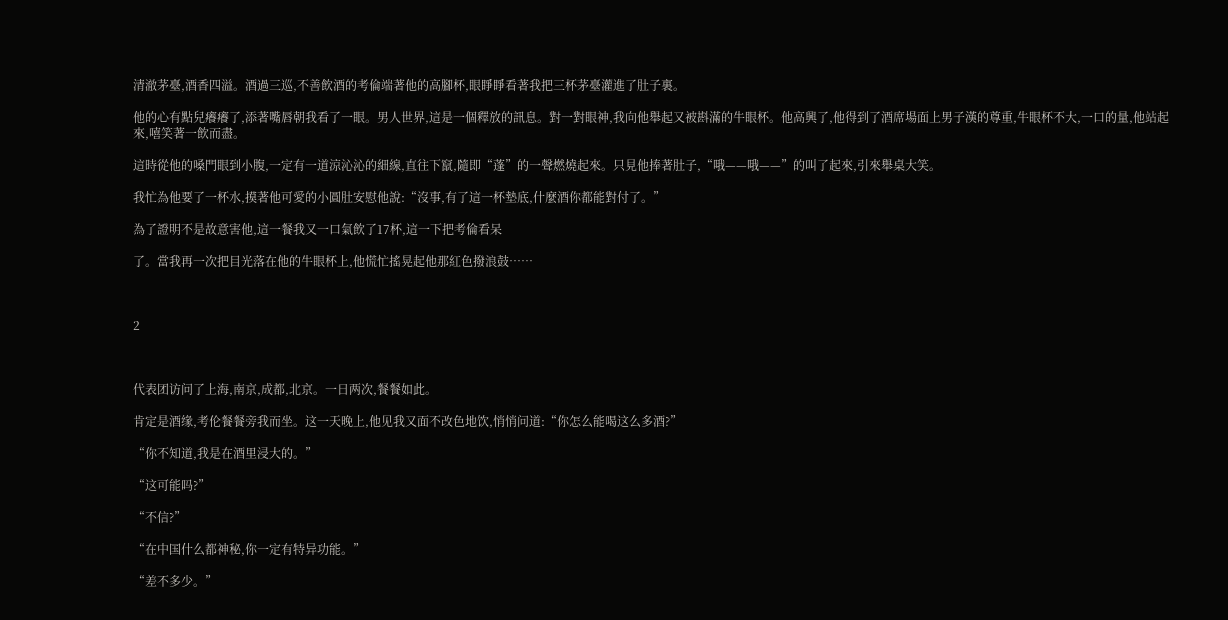清澈茅臺,酒香四溢。酒過三巡,不善飲酒的考倫端著他的高腳杯,眼睜睜看著我把三杯茅臺灌進了肚子裏。

他的心有點兒癢癢了,添著嘴唇朝我看了一眼。男人世界,這是一個釋放的訊息。對一對眼神,我向他舉起又被斟滿的牛眼杯。他高興了,他得到了酒席場面上男子漢的尊重,牛眼杯不大,一口的量,他站起來,嘻笑著一飲而盡。

這時從他的嗓門眼到小腹,一定有一道涼沁沁的細線,直往下竄,隨即“蓬”的一聲燃燒起來。只見他捧著肚子,“哦——哦——”的叫了起來,引來舉桌大笑。

我忙為他要了一杯水,摸著他可愛的小圓肚安慰他說:“沒事,有了這一杯墊底,什麼酒你都能對付了。”

為了證明不是故意害他,這一餐我又一口氣飲了17杯,這一下把考倫看呆

了。當我再一次把目光落在他的牛眼杯上,他慌忙搖晃起他那紅色撥浪鼓……



2



代表团访问了上海,南京,成都,北京。一日两次,餐餐如此。

肯定是酒缘,考伦餐餐旁我而坐。这一天晚上,他见我又面不改色地饮,悄悄问道:“你怎么能喝这么多酒?”

“你不知道,我是在酒里浸大的。”

“这可能吗?”

“不信?”

“在中国什么都神秘,你一定有特异功能。”

“差不多少。”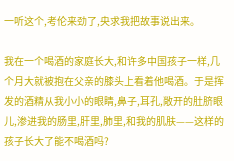一听这个,考伦来劲了,央求我把故事说出来。

我在一个喝酒的家庭长大,和许多中国孩子一样,几个月大就被抱在父亲的膝头上看着他喝酒。于是挥发的酒精从我小小的眼睛,鼻子,耳孔,敞开的肚脐眼儿,渗进我的肠里,肝里,肺里,和我的肌肤——这样的孩子长大了能不喝酒吗?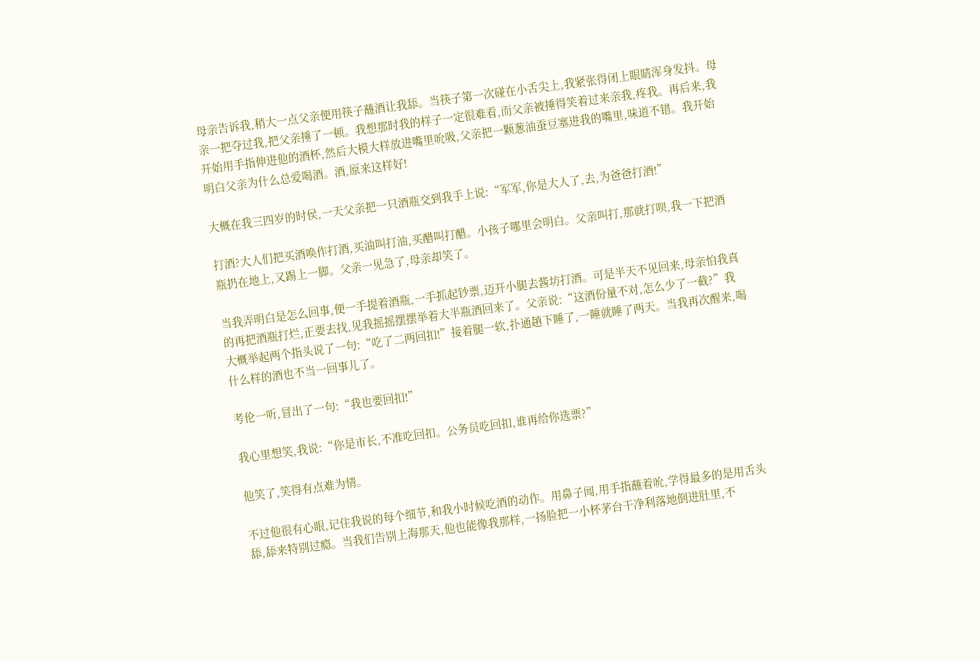母亲告诉我,稍大一点父亲便用筷子蘸酒让我舔。当筷子第一次碰在小舌尖上,我紧张得闭上眼睛浑身发抖。母亲一把夺过我,把父亲捶了一顿。我想那时我的样子一定很难看,而父亲被捶得笑着过来亲我,疼我。再后来,我开始用手指伸进他的酒杯,然后大模大样放进嘴里吮吸,父亲把一颗葱油蚕豆塞进我的嘴里,味道不错。我开始明白父亲为什么总爱喝酒。酒,原来这样好!

大概在我三四岁的时侯,一天父亲把一只酒瓶交到我手上说:“军军,你是大人了,去,为爸爸打酒!”

打酒?大人们把买酒唤作打酒,买油叫打油,买醋叫打醋。小孩子哪里会明白。父亲叫打,那就打呗,我一下把酒瓶扔在地上,又踢上一脚。父亲一见急了,母亲却笑了。

当我弄明白是怎么回事,便一手提着酒瓶,一手抓起钞票,迈开小腿去酱坊打酒。可是半天不见回来,母亲怕我真的再把酒瓶打烂,正要去找,见我摇摇摆摆举着大半瓶酒回来了。父亲说:“这酒份量不对,怎么少了一截?”我大概举起两个指头说了一句:“吃了二两回扣!”接着腿一软,扑通趟下睡了,一睡就睡了两天。当我再次醒来,喝什么样的酒也不当一回事儿了。

考伦一听,冒出了一句:“我也要回扣!”

我心里想笑,我说:“你是市长,不准吃回扣。公务员吃回扣,谁再给你选票?”

他笑了,笑得有点难为情。

不过他很有心眼,记住我说的每个细节,和我小时候吃酒的动作。用鼻子闻,用手指蘸着吮,学得最多的是用舌头舔,舔来特别过瘾。当我们告别上海那天,他也能像我那样,一扬脸把一小杯茅台干净利落地倒进肚里,不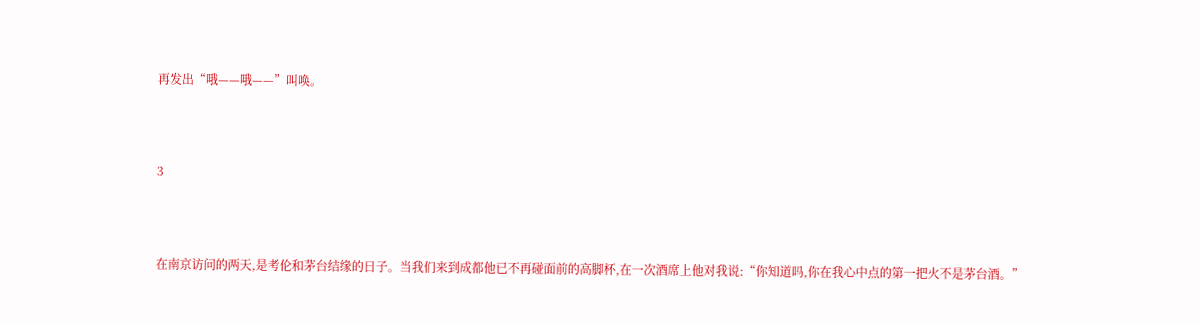再发出“哦——哦——”叫唤。



3



在南京访问的两天,是考伦和茅台结缘的日子。当我们来到成都他已不再碰面前的高脚杯,在一次酒席上他对我说:“你知道吗,你在我心中点的第一把火不是茅台酒。”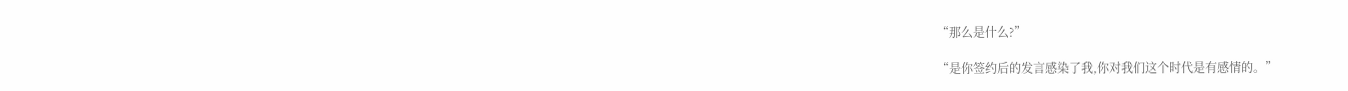“那么是什么?”

“是你签约后的发言感染了我,你对我们这个时代是有感情的。”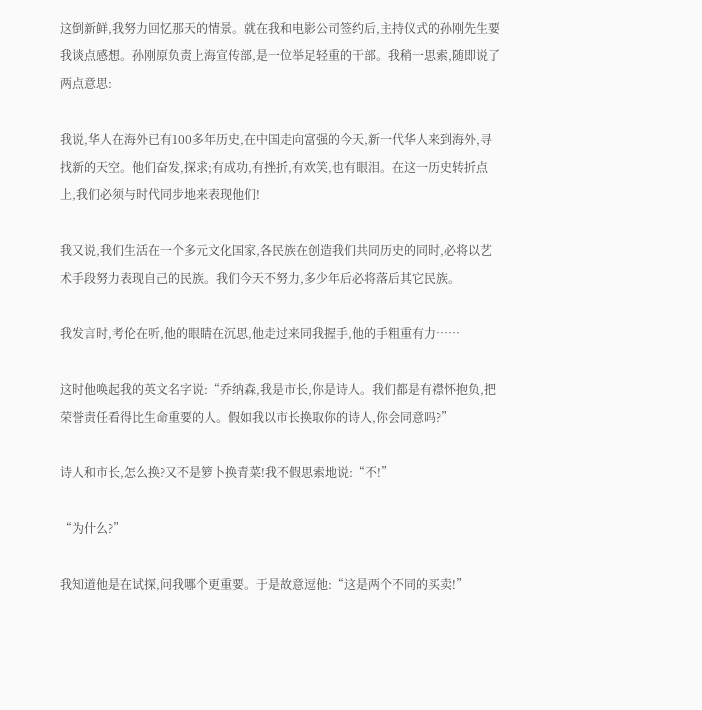这倒新鲜,我努力回忆那天的情景。就在我和电影公司签约后,主持仪式的孙刚先生要我谈点感想。孙刚原负责上海宣传部,是一位举足轻重的干部。我稍一思索,随即说了两点意思:

我说,华人在海外已有100多年历史,在中国走向富强的今天,新一代华人来到海外,寻找新的天空。他们奋发,探求;有成功,有挫折,有欢笑,也有眼泪。在这一历史转折点上,我们必须与时代同步地来表现他们!

我又说,我们生活在一个多元文化国家,各民族在创造我们共同历史的同时,必将以艺术手段努力表现自己的民族。我们今天不努力,多少年后必将落后其它民族。

我发言时,考伦在听,他的眼睛在沉思,他走过来同我握手,他的手粗重有力……

这时他唤起我的英文名字说:“乔纳森,我是市长,你是诗人。我们都是有襟怀抱负,把荣誉责任看得比生命重要的人。假如我以市长换取你的诗人,你会同意吗?”

诗人和市长,怎么换?又不是箩卜换青菜!我不假思索地说:“不!”

“为什么?”

我知道他是在试探,问我哪个更重要。于是故意逗他:“这是两个不同的买卖!”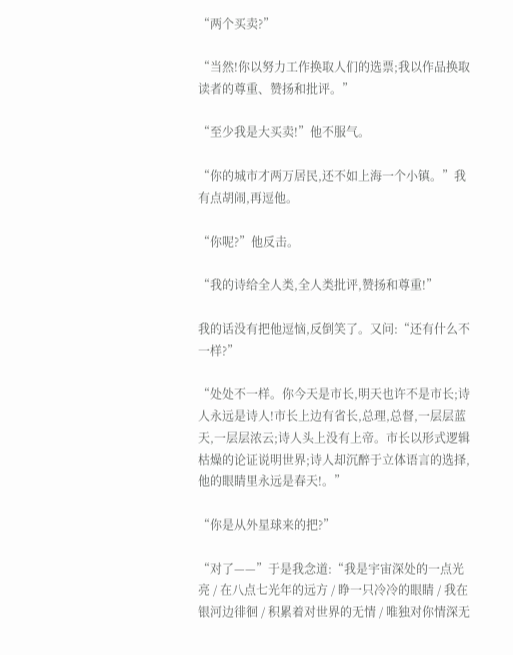“两个买卖?”

“当然!你以努力工作换取人们的选票;我以作品换取读者的尊重、赞扬和批评。”

“至少我是大买卖!”他不服气。

“你的城市才两万居民,还不如上海一个小镇。”我有点胡闹,再逗他。

“你呢?”他反击。

“我的诗给全人类,全人类批评,赞扬和尊重!”

我的话没有把他逗恼,反倒笑了。又问:“还有什么不一样?”

“处处不一样。你今天是市长,明天也许不是市长;诗人永远是诗人!市长上边有省长,总理,总督,一层层蓝天,一层层浓云;诗人头上没有上帝。市长以形式逻辑枯燥的论证说明世界;诗人却沉醉于立体语言的选择,他的眼睛里永远是春天!。”

“你是从外星球来的把?”

“对了——”于是我念道:“我是宇宙深处的一点光亮 / 在八点七光年的远方 / 睁一只冷冷的眼睛 / 我在银河边徘徊 / 积累着对世界的无情 / 唯独对你情深无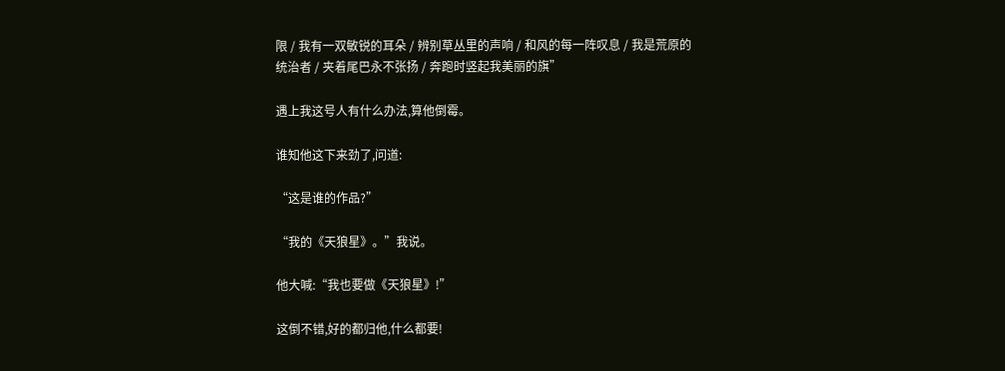限 / 我有一双敏锐的耳朵 / 辨别草丛里的声响 / 和风的每一阵叹息 / 我是荒原的统治者 / 夹着尾巴永不张扬 / 奔跑时竖起我美丽的旗”

遇上我这号人有什么办法,算他倒霉。

谁知他这下来劲了,问道:

“这是谁的作品?”

“我的《天狼星》。”我说。

他大喊:“我也要做《天狼星》!”

这倒不错,好的都归他,什么都要!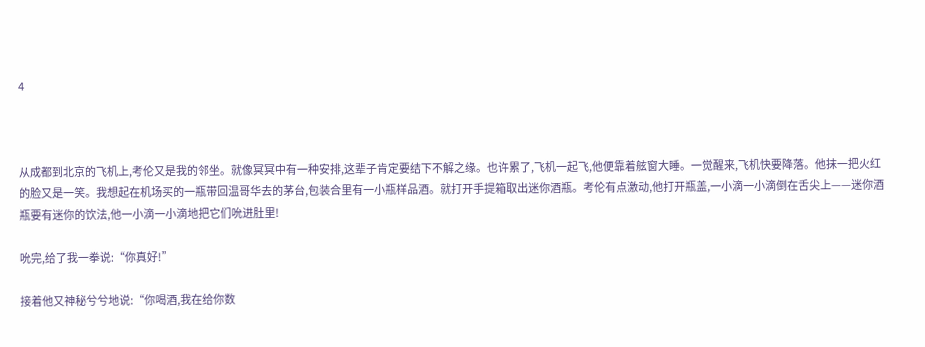4



从成都到北京的飞机上,考伦又是我的邻坐。就像冥冥中有一种安排,这辈子肯定要结下不解之缘。也许累了,飞机一起飞,他便靠着舷窗大睡。一觉醒来,飞机快要降落。他抹一把火红的脸又是一笑。我想起在机场买的一瓶带回温哥华去的茅台,包装合里有一小瓶样品酒。就打开手提箱取出迷你酒瓶。考伦有点激动,他打开瓶盖,一小滴一小滴倒在舌尖上——迷你酒瓶要有迷你的饮法,他一小滴一小滴地把它们吮进肚里!

吮完,给了我一拳说:“你真好!”

接着他又神秘兮兮地说:“你喝酒,我在给你数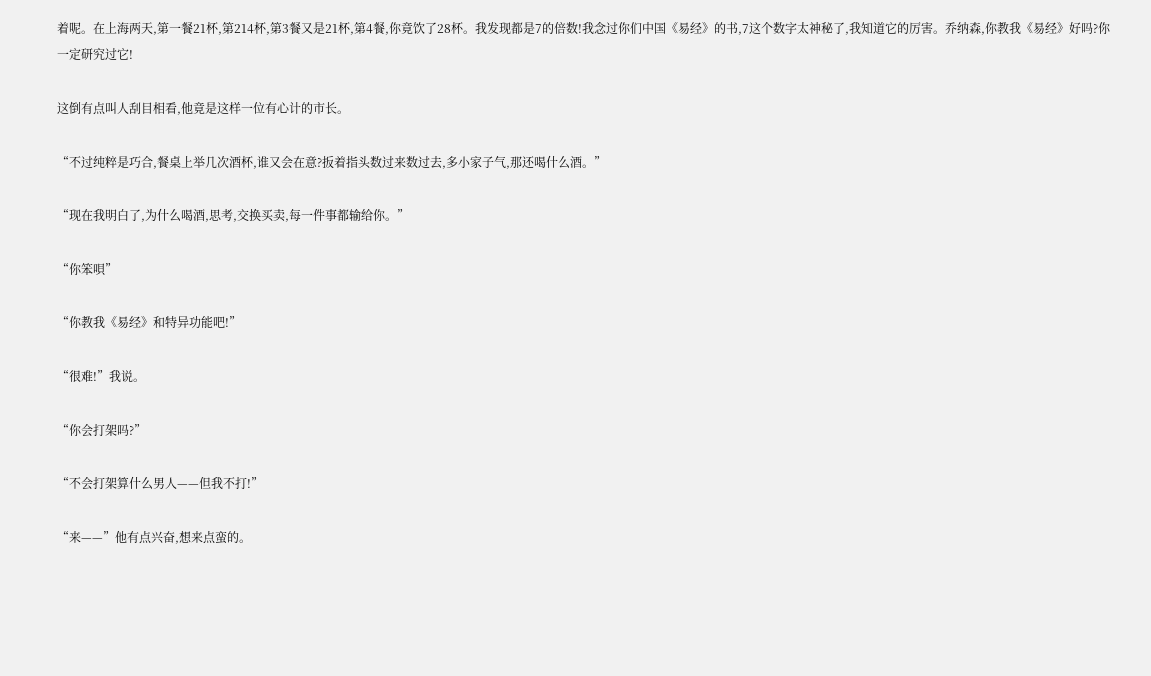着呢。在上海两天,第一餐21杯,第214杯,第3餐又是21杯,第4餐,你竟饮了28杯。我发现都是7的倍数!我念过你们中国《易经》的书,7这个数字太神秘了,我知道它的厉害。乔纳森,你教我《易经》好吗?你一定研究过它!

这倒有点叫人刮目相看,他竟是这样一位有心计的市长。

“不过纯粹是巧合,餐桌上举几次酒杯,谁又会在意?扳着指头数过来数过去,多小家子气,那还喝什么酒。”

“现在我明白了,为什么喝酒,思考,交换买卖,每一件事都输给你。”

“你笨唄”

“你教我《易经》和特异功能吧!”

“很难!”我说。

“你会打架吗?”

“不会打架算什么男人——但我不打!”

“来——”他有点兴奋,想来点蛮的。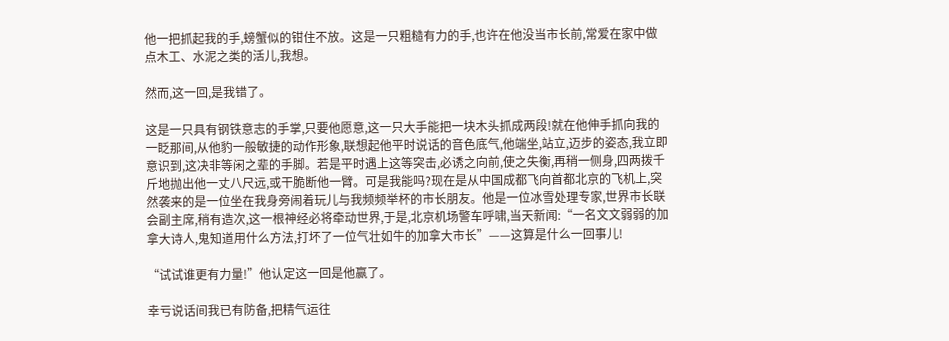他一把抓起我的手,螃蟹似的钳住不放。这是一只粗糙有力的手,也许在他没当市长前,常爱在家中做点木工、水泥之类的活儿,我想。

然而,这一回,是我错了。

这是一只具有钢铁意志的手掌,只要他愿意,这一只大手能把一块木头抓成两段!就在他伸手抓向我的一眨那间,从他豹一般敏捷的动作形象,联想起他平时说话的音色底气,他端坐,站立,迈步的姿态,我立即意识到,这决非等闲之辈的手脚。若是平时遇上这等突击,必诱之向前,使之失衡,再稍一侧身,四两拨千斤地抛出他一丈八尺远,或干脆断他一臂。可是我能吗?现在是从中国成都飞向首都北京的飞机上,突然袭来的是一位坐在我身旁闹着玩儿与我频频举杯的市长朋友。他是一位冰雪处理专家,世界市长联会副主席,稍有造次,这一根神经必将牵动世界,于是,北京机场警车呼啸,当天新闻:“一名文文弱弱的加拿大诗人,鬼知道用什么方法,打坏了一位气壮如牛的加拿大市长”——这算是什么一回事儿!

“试试谁更有力量!”他认定这一回是他赢了。

幸亏说话间我已有防备,把精气运往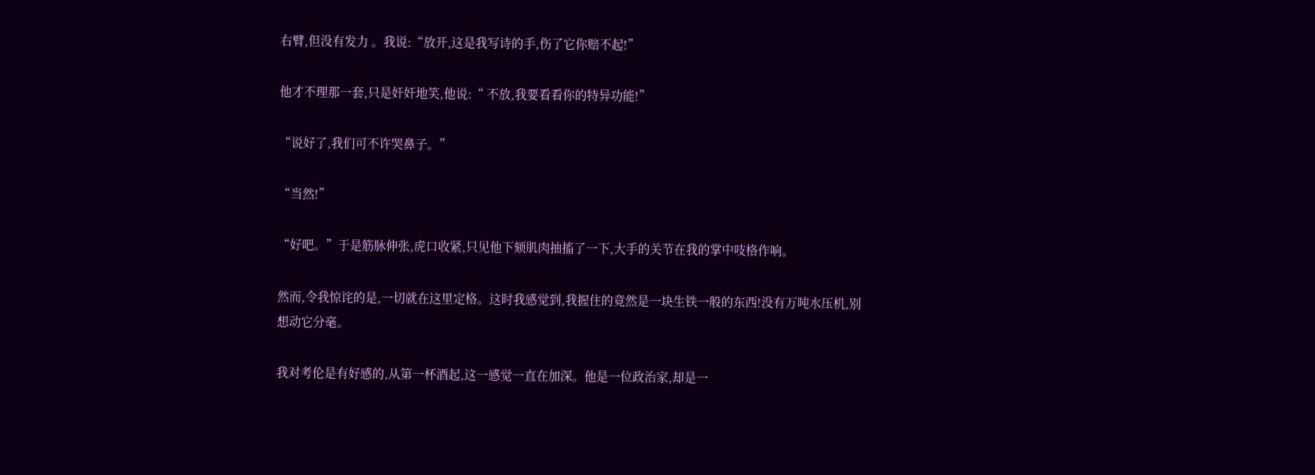右臂,但没有发力 。我说:“放开,这是我写诗的手,伤了它你赔不起!”

他才不理那一套,只是奸奸地笑,他说:“ 不放,我要看看你的特异功能!”

“说好了,我们可不许哭鼻子。”

“当然!”

“好吧。”于是筋脉伸张,虎口收紧,只见他下颏肌肉抽搐了一下,大手的关节在我的掌中吱格作响。

然而,令我惊诧的是,一切就在这里定格。这时我感觉到,我握住的竟然是一块生铁一般的东西!没有万吨水压机,别想动它分毫。

我对考伦是有好感的,从第一杯酒起,这一感觉一直在加深。他是一位政治家,却是一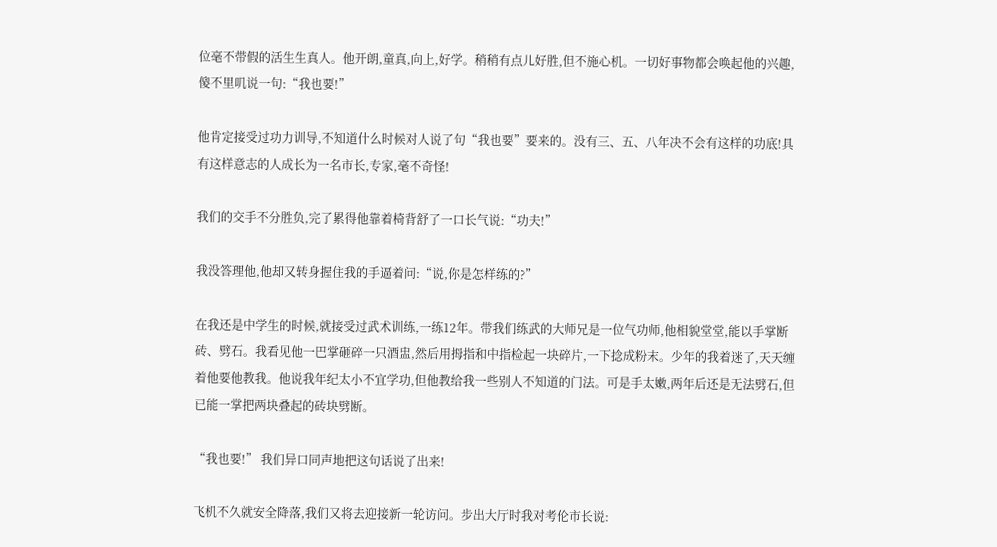位毫不带假的活生生真人。他开朗,童真,向上,好学。稍稍有点儿好胜,但不施心机。一切好事物都会唤起他的兴趣,傻不里叽说一句:“我也要!”

他肯定接受过功力训导,不知道什么时候对人说了句“我也要”要来的。没有三、五、八年决不会有这样的功底!具有这样意志的人成长为一名市长,专家,毫不奇怪!

我们的交手不分胜负,完了累得他靠着椅背舒了一口长气说:“功夫!”

我没答理他,他却又转身握住我的手逼着问:“说,你是怎样练的?”

在我还是中学生的时候,就接受过武术训练,一练12年。带我们练武的大师兄是一位气功师,他相貌堂堂,能以手掌断砖、劈石。我看见他一巴掌砸碎一只酒盅,然后用拇指和中指检起一块碎片,一下捻成粉末。少年的我着迷了,天天缠着他要他教我。他说我年纪太小不宜学功,但他教给我一些别人不知道的门法。可是手太嫩,两年后还是无法劈石,但已能一掌把两块叠起的砖块劈断。

“我也要!” 我们异口同声地把这句话说了出来!

飞机不久就安全降落,我们又将去迎接新一轮访问。步出大厅时我对考伦市长说: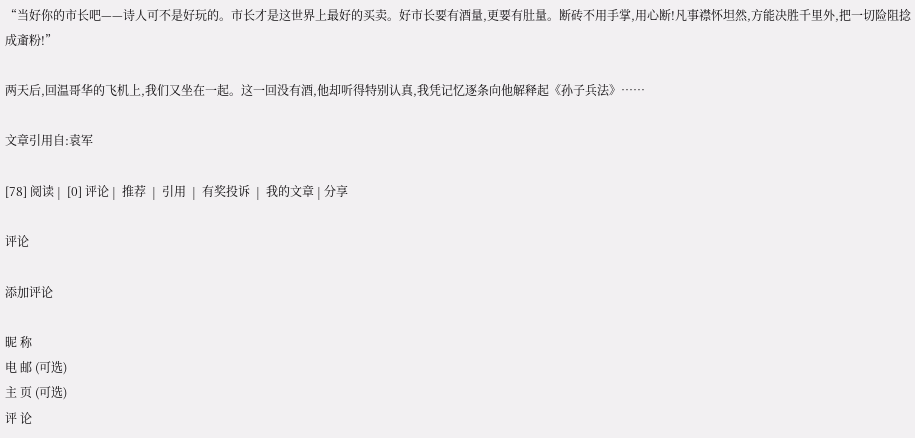“当好你的市长吧——诗人可不是好玩的。市长才是这世界上最好的买卖。好市长要有酒量,更要有肚量。断砖不用手掌,用心断!凡事襟怀坦然,方能决胜千里外,把一切险阻捻成齑粉!”

两天后,回温哥华的飞机上,我们又坐在一起。这一回没有酒,他却听得特别认真,我凭记忆逐条向他解释起《孙子兵法》……

文章引用自:袁军

[78] 阅读 |  [0] 评论 |  推荐  |  引用  |  有奖投诉  |  我的文章 | 分享

评论

添加评论

昵 称
电 邮 (可选)
主 页 (可选)
评 论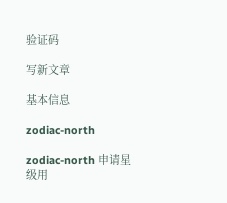验证码

写新文章

基本信息

zodiac-north

zodiac-north 申请星级用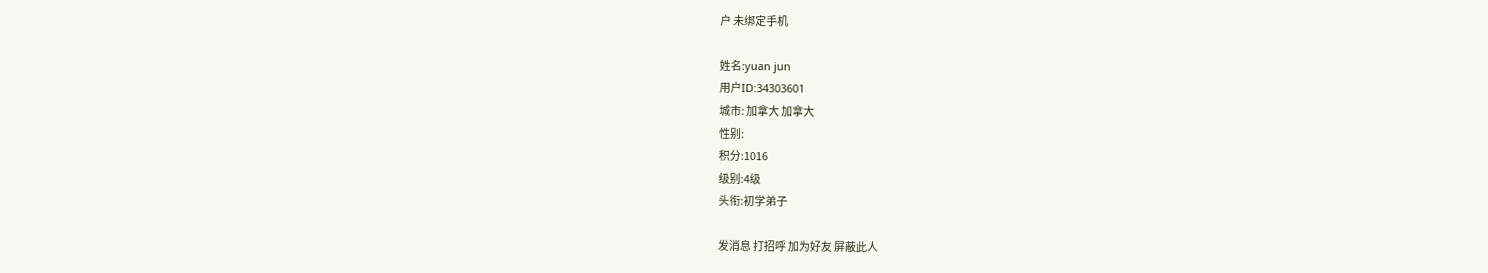户 未绑定手机

姓名:yuan jun
用户ID:34303601
城市: 加拿大 加拿大
性别:
积分:1016
级别:4级
头衔:初学弟子

发消息 打招呼 加为好友 屏蔽此人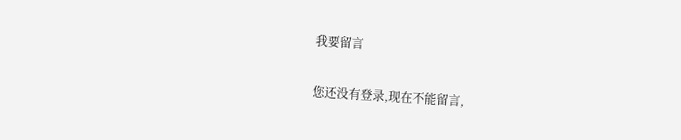我要留言

您还没有登录,现在不能留言,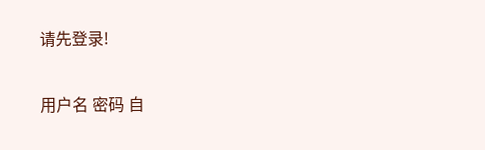请先登录!

用户名 密码 自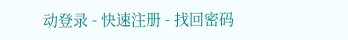动登录 - 快速注册 - 找回密码